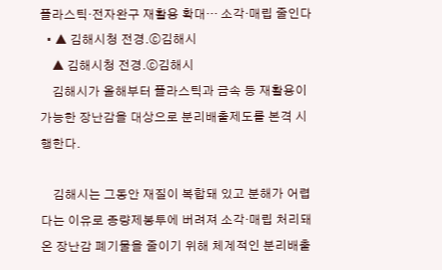플라스틱·전자완구 재활용 확대… 소각·매립 줄인다
  • ▲ 김해시청 전경.ⓒ김해시
    ▲ 김해시청 전경.ⓒ김해시
    김해시가 올해부터 플라스틱과 금속 등 재활용이 가능한 장난감을 대상으로 분리배출제도를 본격 시행한다.

    김해시는 그동안 재질이 복합돼 있고 분해가 어렵다는 이유로 종량제봉투에 버려져 소각·매립 처리돼 온 장난감 폐기물을 줄이기 위해 체계적인 분리배출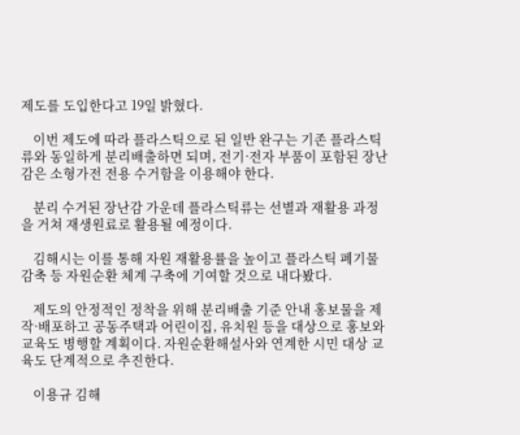제도를 도입한다고 19일 밝혔다.

    이번 제도에 따라 플라스틱으로 된 일반 완구는 기존 플라스틱류와 동일하게 분리배출하면 되며, 전기·전자 부품이 포함된 장난감은 소형가전 전용 수거함을 이용해야 한다.

    분리 수거된 장난감 가운데 플라스틱류는 선별과 재활용 과정을 거쳐 재생원료로 활용될 예정이다.

    김해시는 이를 통해 자원 재활용률을 높이고 플라스틱 폐기물 감축 등 자원순환 체계 구축에 기여할 것으로 내다봤다.

    제도의 안정적인 정착을 위해 분리배출 기준 안내 홍보물을 제작·배포하고 공동주택과 어린이집, 유치원 등을 대상으로 홍보와 교육도 병행할 계획이다. 자원순환해설사와 연계한 시민 대상 교육도 단계적으로 추진한다.

    이용규 김해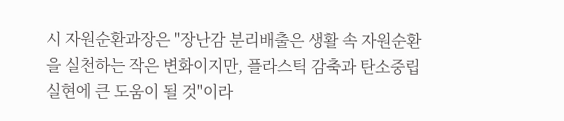시 자원순환과장은 "장난감 분리배출은 생활 속 자원순환을 실천하는 작은 변화이지만, 플라스틱 감축과 탄소중립 실현에 큰 도움이 될 것"이라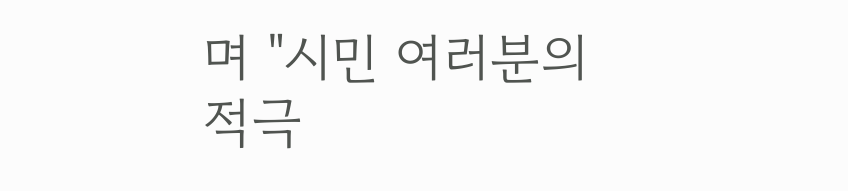며 "시민 여러분의 적극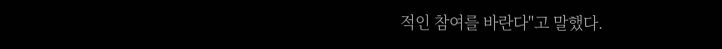적인 참여를 바란다"고 말했다.